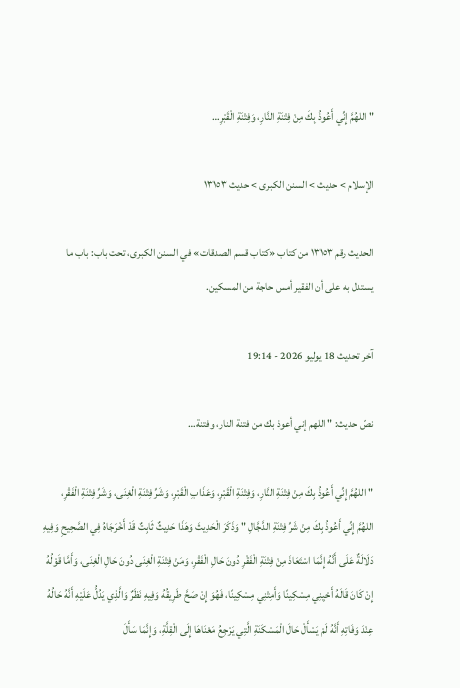" اللهُمَّ إِنِّي أَعُوذُ بِكَ مِنْ فِتْنَةِ النَّارِ، وَفِتْنَةِ الْقَبْرِ…

الإسلام > حديث > السنن الكبرى > حديث ١٣١٥٣

الحديث رقم ١٣١٥٣ من كتاب «كتاب قسم الصدقات» في السنن الكبرى، تحت باب: باب ما يستدل به على أن الفقير أمس حاجة من المسكين.

آخر تحديث 18 يوليو 2026 - 19:14

نصّ حديث: " اللهم إني أعوذ بك من فتنة النار، وفتنة…

" اللهُمَّ إِنِّي أَعُوذُ بِكَ مِنْ فِتْنَةِ النَّارِ، وَفِتْنَةِ الْقَبْرِ، وَعَذَابِ الْقَبْرِ، وَشَرِّ فِتْنَةِ الْغِنَى، وَشَرِّ فِتْنَةِ الْفَقْرِ، اللهُمَّ إِنِّي أَعُوذُ بِكَ مِنْ شَرِّ فِتْنَةِ الدَّجَّالِ " وَذَكَرَ الْحَدِيثَ وَهَذَا حَدِيثٌ ثَابِتٌ قَدْ أَخْرَجَاهُ فِي الصَّحِيحِ وَفِيهِ دَلَالَةٌ عَلَى أَنَّهُ إِنَّمَا اسْتَعَاذَ مِنْ فِتْنَةِ الْفَقْرِ دُونَ حَالِ الْفَقْرِ، وَمَنْ فِتْنَةِ الْغِنَى دُونَ حَالِ الْغِنَى، وَأَمَّا قَوْلُهُ إِنْ كَانَ قَالَهُ أَحْيِنِي مِسْكِينًا وَأَمِتْنِي مِسْكِينًا، فَهُوَ إِنْ صَحَّ طَرِيقُهُ وَفِيهِ نَظَرٌ وَالَّذِي يَدُلُّ عَلَيْهِ أَنَّهُ حَالُهُ عِنْدَ وَفَاتِهِ أَنَّهُ لَمْ يَسْأَلْ حَالَ الْمَسْكَنَةِ الَّتِي يَرْجِعُ مَعْنَاهَا إِلَى الْقِلَّةِ، وَإِنَّمَا سَأَلَ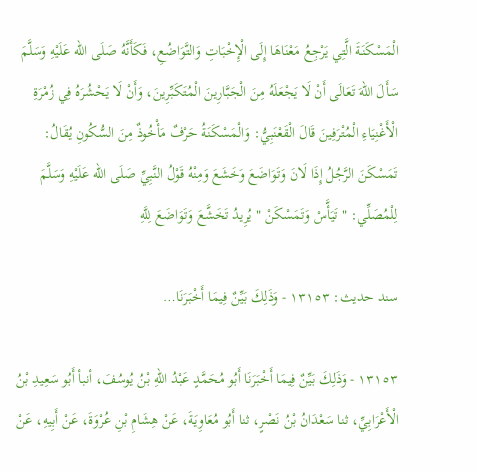الْمَسْكَنَةَ الَّتِي يَرْجِعُ مَعْنَاهَا إِلَى الْإِخْبَاتِ وَالتَّوَاضُعِ، فَكَأَنَّهُ صَلَى الله عَلَيْهِ وَسَلَّمَ سَأَلَ اللهَ تَعَالَى أَنْ لَا يَجْعَلَهُ مِنَ الْجَبَّارِينَ الْمُتَكَبِّرِينَ، وَأَنْ لَا يَحْشُرَهُ فِي زُمْرَةِ الْأَغْنِيَاءِ الْمُتْرَفِينَ قَالَ الْقَعْنَبِيُّ: وَالْمَسْكَنَةُ حَرْفٌ مَأْخُوذٌ مِنَ السُّكُونِ يُقَالُ: تَمَسْكَنَ الرَّجُلُ إِذَا لَانَ وَتَوَاضَعَ وَخَشَعَ وَمِنْهُ قَوْلُ النَّبِيِّ صَلَى الله عَلَيْهِ وَسَلَّمَ لِلْمُصَلِّي: " تَيَأَّسْ وَتَمَسْكَنْ " يُرِيدُ تَخَشَّعَ وَتَوَاضَعَ لِلَّهِ

سند حديث: ١٣١٥٣ - وَذَلِكَ بَيِّنٌ فِيمَا أَخْبَرَنَا…

١٣١٥٣ - وَذَلِكَ بَيِّنٌ فِيمَا أَخْبَرَنَا أَبُو مُحَمَّدٍ عَبْدُ اللهِ بْنُ يُوسُفَ، أنبأ أَبُو سَعِيدِ بْنُ الْأَعْرَابِيِّ، ثنا سَعْدَانُ بْنُ نَصْرٍ، ثنا أَبُو مُعَاوِيَةَ، عَنْ هِشَامِ بْنِ عُرْوَةَ، عَنْ أَبِيهِ، عَنْ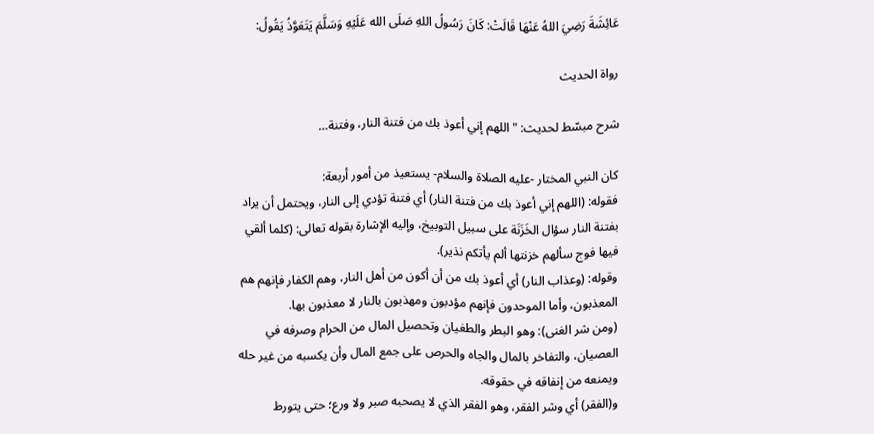عَائِشَةَ رَضِيَ اللهُ عَنْهَا قَالَتْ: كَانَ رَسُولُ اللهِ صَلَى الله عَلَيْهِ وَسَلَّمَ يَتَعَوَّذُ يَقُولُ:

رواة الحديث

شرح مبسّط لحديث: " اللهم إني أعوذ بك من فتنة النار، وفتنة…

كان النبي المختار -عليه الصلاة والسلام- يستعيذ من أمور أربعة:
فقوله: (اللهم إني أعوذ بك من فتنة النار) أي فتنة تؤدي إلى النار، ويحتمل أن يراد بفتنة النار سؤال الخَزَنَة على سبيل التوبيخ، وإليه الإشارة بقوله تعالى: (كلما ألقي فيها فوج سألهم خزنتها ألم يأتكم نذير).
وقوله: (وعذاب النار) أي أعوذ بك من أن أكون من أهل النار، وهم الكفار فإنهم هم المعذبون، وأما الموحدون فإنهم مؤدبون ومهذبون بالنار لا معذبون بها.
(ومن شر الغنى): وهو البطر والطغيان وتحصيل المال من الحرام وصرفه في العصيان، والتفاخر بالمال والجاه والحرص على جمع المال وأن يكسبه من غير حله ويمنعه من إنفاقه في حقوقه.
و(الفقر) أي وشر الفقر، وهو الفقر الذي لا يصحبه صبر ولا ورع؛ حتى يتورط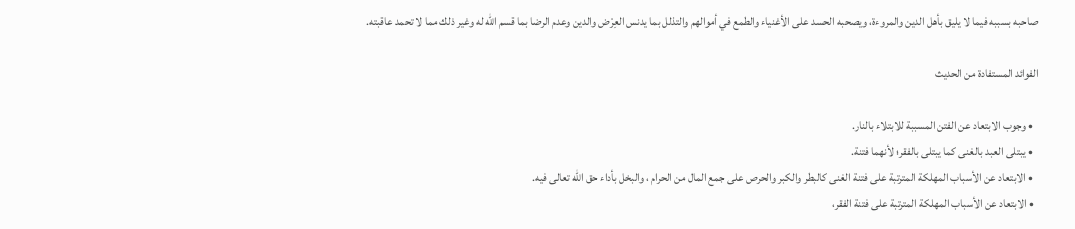صاحبه بسببه فيما لا يليق بأهل الدين والمروءة، ويصحبه الحسد على الأغنياء والطمع في أموالهم والتذلل بما يدنس العِرْض والدين وعدم الرضا بما قسم الله له وغير ذلك مما لا تحمد عاقبته.

الفوائد المستفادة من الحديث

  • وجوب الابتعاد عن الفتن المسببة للابتلاء بالنار.
  • يبتلى العبد بالغنى كما يبتلى بالفقر؛ لأنهما فتنة.
  • الابتعاد عن الأسباب المهلكة المترتبة على فتنة الغنى كالبطر والكبر والحرص على جمع المال من الحرام ، والبخل بأداء حق الله تعالى فيه.
  • الابتعاد عن الأسباب المهلكة المترتبة على فتنة الفقر،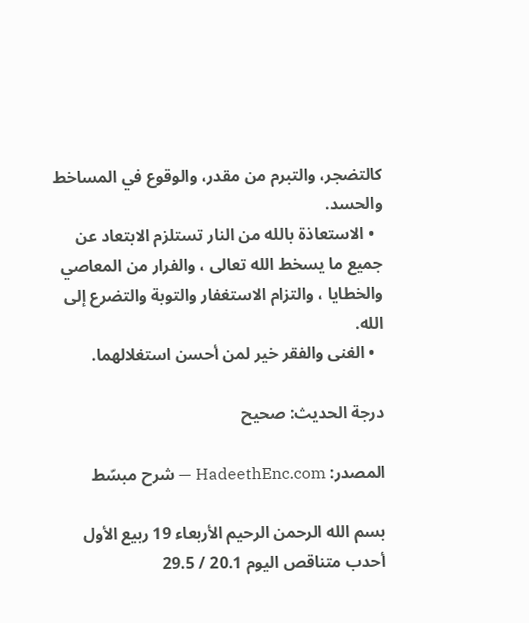كالتضجر، والتبرم من مقدر، والوقوع في المساخط والحسد.
  • الاستعاذة بالله من النار تستلزم الابتعاد عن جميع ما يسخط الله تعالى ، والفرار من المعاصي والخطايا ، والتزام الاستغفار والتوبة والتضرع إلى الله.
  • الغنى والفقر خير لمن أحسن استغلالهما.

درجة الحديث: صحيح

المصدر: HadeethEnc.com — شرح مبسّط

بسم الله الرحمن الرحيم الأربعاء 19 ربيع الأول
أحدب متناقص اليوم 20.1 / 29.5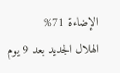الإضاءة 71%
الهلال الجديد بعد 9 يوم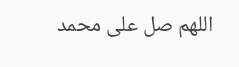اللهم صل على محمد